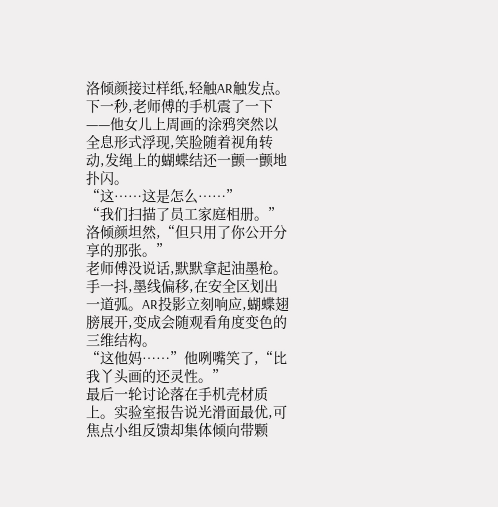洛倾颜接过样纸,轻触AR触发点。下一秒,老师傅的手机震了一下——他女儿上周画的涂鸦突然以全息形式浮现,笑脸随着视角转动,发绳上的蝴蝶结还一颤一颤地扑闪。
“这……这是怎么……”
“我们扫描了员工家庭相册。”洛倾颜坦然,“但只用了你公开分享的那张。”
老师傅没说话,默默拿起油墨枪。手一抖,墨线偏移,在安全区划出一道弧。AR投影立刻响应,蝴蝶翅膀展开,变成会随观看角度变色的三维结构。
“这他妈……”他咧嘴笑了,“比我丫头画的还灵性。”
最后一轮讨论落在手机壳材质上。实验室报告说光滑面最优,可焦点小组反馈却集体倾向带颗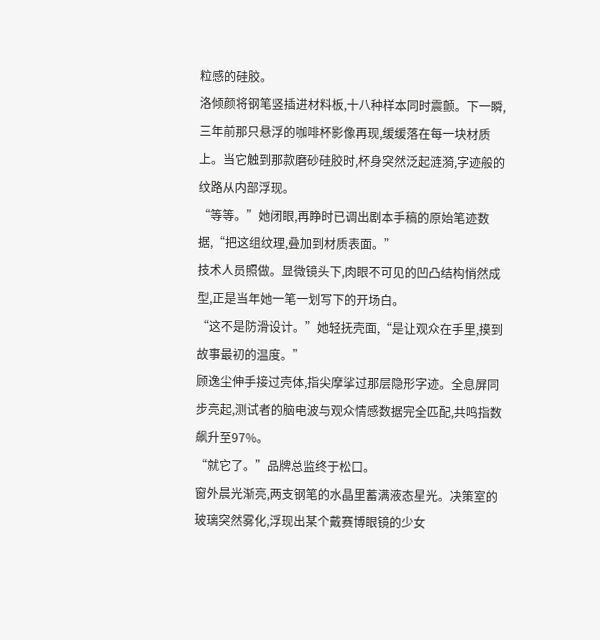粒感的硅胶。
洛倾颜将钢笔竖插进材料板,十八种样本同时震颤。下一瞬,三年前那只悬浮的咖啡杯影像再现,缓缓落在每一块材质上。当它触到那款磨砂硅胶时,杯身突然泛起涟漪,字迹般的纹路从内部浮现。
“等等。”她闭眼,再睁时已调出剧本手稿的原始笔迹数据,“把这组纹理,叠加到材质表面。”
技术人员照做。显微镜头下,肉眼不可见的凹凸结构悄然成型,正是当年她一笔一划写下的开场白。
“这不是防滑设计。”她轻抚壳面,“是让观众在手里,摸到故事最初的温度。”
顾逸尘伸手接过壳体,指尖摩挲过那层隐形字迹。全息屏同步亮起,测试者的脑电波与观众情感数据完全匹配,共鸣指数飙升至97%。
“就它了。”品牌总监终于松口。
窗外晨光渐亮,两支钢笔的水晶里蓄满液态星光。决策室的玻璃突然雾化,浮现出某个戴赛博眼镜的少女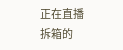正在直播拆箱的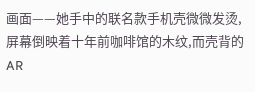画面——她手中的联名款手机壳微微发烫,屏幕倒映着十年前咖啡馆的木纹,而壳背的AR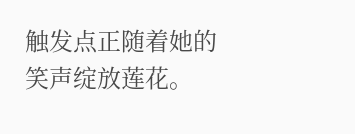触发点正随着她的笑声绽放莲花。